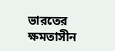ভারতের ক্ষমতাসীন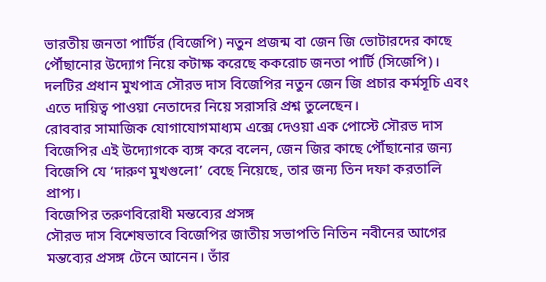ভারতীয় জনতা পার্টির (বিজেপি) নতুন প্রজন্ম বা জেন জি ভোটারদের কাছে পৌঁছানোর উদ্যোগ নিয়ে কটাক্ষ করেছে ককরোচ জনতা পার্টি (সিজেপি)। দলটির প্রধান মুখপাত্র সৌরভ দাস বিজেপির নতুন জেন জি প্রচার কর্মসূচি এবং এতে দায়িত্ব পাওয়া নেতাদের নিয়ে সরাসরি প্রশ্ন তুলেছেন।
রোববার সামাজিক যোগাযোগমাধ্যম এক্সে দেওয়া এক পোস্টে সৌরভ দাস বিজেপির এই উদ্যোগকে ব্যঙ্গ করে বলেন, জেন জির কাছে পৌঁছানোর জন্য বিজেপি যে ‘দারুণ মুখগুলো’ বেছে নিয়েছে, তার জন্য তিন দফা করতালি প্রাপ্য।
বিজেপির তরুণবিরোধী মন্তব্যের প্রসঙ্গ
সৌরভ দাস বিশেষভাবে বিজেপির জাতীয় সভাপতি নিতিন নবীনের আগের মন্তব্যের প্রসঙ্গ টেনে আনেন। তাঁর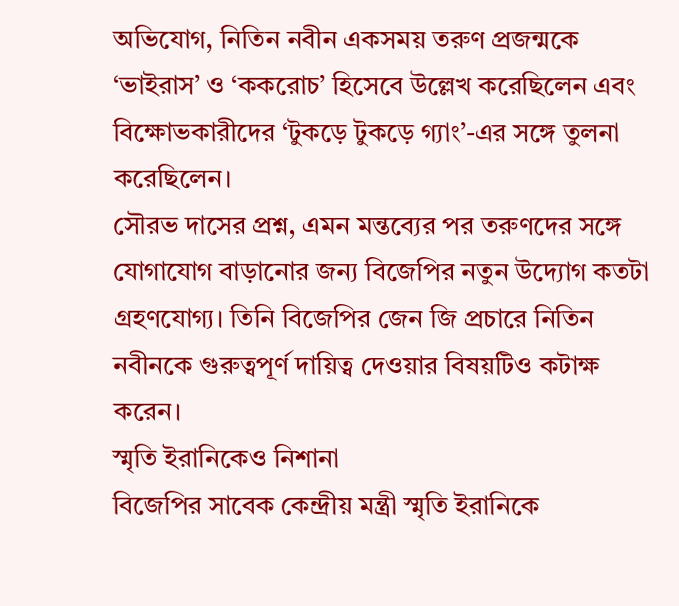অভিযোগ, নিতিন নবীন একসময় তরুণ প্রজন্মকে ‘ভাইরাস’ ও ‘ককরোচ’ হিসেবে উল্লেখ করেছিলেন এবং বিক্ষোভকারীদের ‘টুকড়ে টুকড়ে গ্যাং’-এর সঙ্গে তুলনা করেছিলেন।
সৌরভ দাসের প্রশ্ন, এমন মন্তব্যের পর তরুণদের সঙ্গে যোগাযোগ বাড়ানোর জন্য বিজেপির নতুন উদ্যোগ কতটা গ্রহণযোগ্য। তিনি বিজেপির জেন জি প্রচারে নিতিন নবীনকে গুরুত্বপূর্ণ দায়িত্ব দেওয়ার বিষয়টিও কটাক্ষ করেন।
স্মৃতি ইরানিকেও নিশানা
বিজেপির সাবেক কেন্দ্রীয় মন্ত্রী স্মৃতি ইরানিকে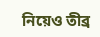নিয়েও তীব্র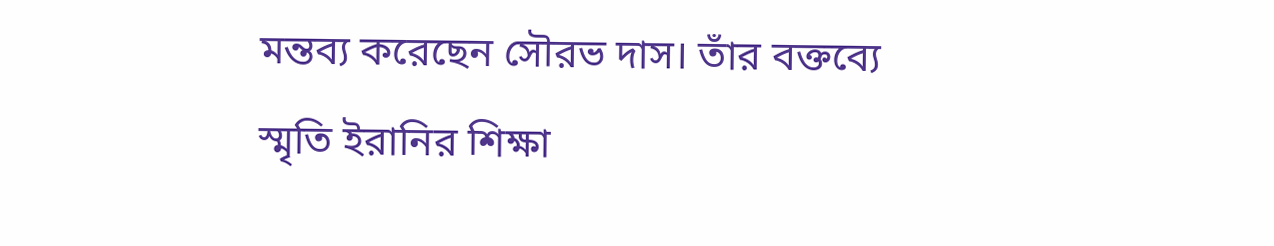মন্তব্য করেছেন সৌরভ দাস। তাঁর বক্তব্যে স্মৃতি ইরানির শিক্ষা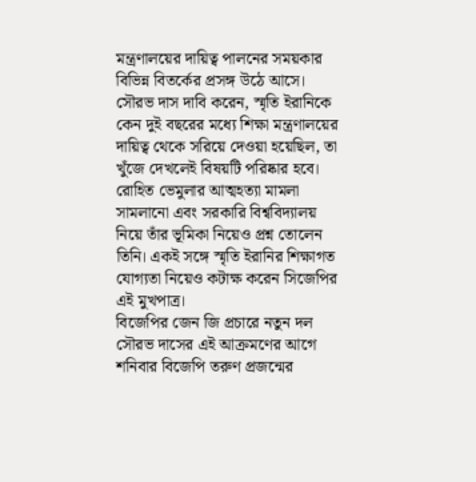মন্ত্রণালয়ের দায়িত্ব পালনের সময়কার বিভিন্ন বিতর্কের প্রসঙ্গ উঠে আসে।
সৌরভ দাস দাবি করেন, স্মৃতি ইরানিকে কেন দুই বছরের মধ্যে শিক্ষা মন্ত্রণালয়ের দায়িত্ব থেকে সরিয়ে দেওয়া হয়েছিল, তা খুঁজে দেখলেই বিষয়টি পরিষ্কার হবে। রোহিত ভেমুলার আত্মহত্যা মামলা সামলানো এবং সরকারি বিশ্ববিদ্যালয় নিয়ে তাঁর ভূমিকা নিয়েও প্রশ্ন তোলেন তিনি। একই সঙ্গে স্মৃতি ইরানির শিক্ষাগত যোগ্যতা নিয়েও কটাক্ষ করেন সিজেপির এই মুখপাত্র।
বিজেপির জেন জি প্রচারে নতুন দল
সৌরভ দাসের এই আক্রমণের আগে শনিবার বিজেপি তরুণ প্রজন্মের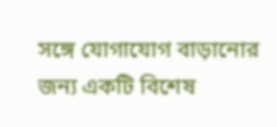সঙ্গে যোগাযোগ বাড়ানোর জন্য একটি বিশেষ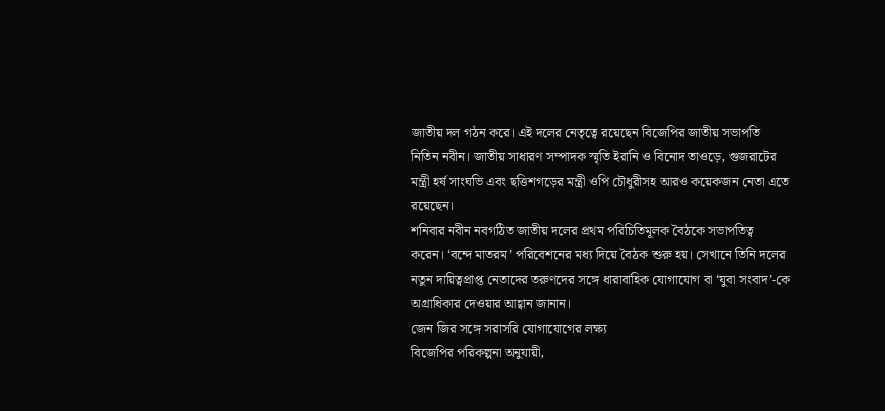জাতীয় দল গঠন করে। এই দলের নেতৃত্বে রয়েছেন বিজেপির জাতীয় সভাপতি নিতিন নবীন। জাতীয় সাধারণ সম্পাদক স্মৃতি ইরানি ও বিনোদ তাওড়ে, গুজরাটের মন্ত্রী হর্ষ সাংঘভি এবং ছত্তিশগড়ের মন্ত্রী ওপি চৌধুরীসহ আরও কয়েকজন নেতা এতে রয়েছেন।
শনিবার নবীন নবগঠিত জাতীয় দলের প্রথম পরিচিতিমূলক বৈঠকে সভাপতিত্ব করেন। ‘বন্দে মাতরম’ পরিবেশনের মধ্য দিয়ে বৈঠক শুরু হয়। সেখানে তিনি দলের নতুন দায়িত্বপ্রাপ্ত নেতাদের তরুণদের সঙ্গে ধারাবাহিক যোগাযোগ বা ‘যুবা সংবাদ’-কে অগ্রাধিকার দেওয়ার আহ্বান জানান।
জেন জির সঙ্গে সরাসরি যোগাযোগের লক্ষ্য
বিজেপির পরিকল্পনা অনুযায়ী,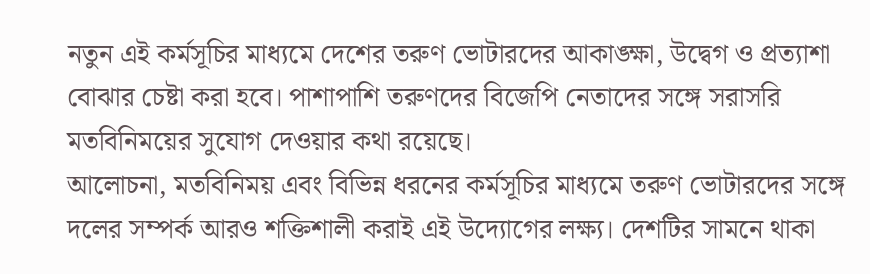নতুন এই কর্মসূচির মাধ্যমে দেশের তরুণ ভোটারদের আকাঙ্ক্ষা, উদ্বেগ ও প্রত্যাশা বোঝার চেষ্টা করা হবে। পাশাপাশি তরুণদের বিজেপি নেতাদের সঙ্গে সরাসরি মতবিনিময়ের সুযোগ দেওয়ার কথা রয়েছে।
আলোচনা, মতবিনিময় এবং বিভিন্ন ধরনের কর্মসূচির মাধ্যমে তরুণ ভোটারদের সঙ্গে দলের সম্পর্ক আরও শক্তিশালী করাই এই উদ্যোগের লক্ষ্য। দেশটির সামনে থাকা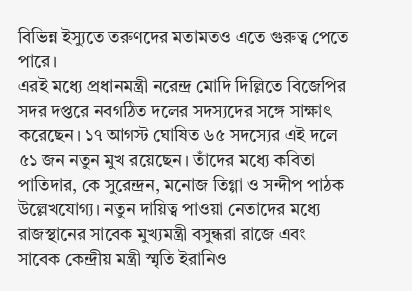বিভিন্ন ইস্যুতে তরুণদের মতামতও এতে গুরুত্ব পেতে পারে।
এরই মধ্যে প্রধানমন্ত্রী নরেন্দ্র মোদি দিল্লিতে বিজেপির সদর দপ্তরে নবগঠিত দলের সদস্যদের সঙ্গে সাক্ষাৎ করেছেন। ১৭ আগস্ট ঘোষিত ৬৫ সদস্যের এই দলে ৫১ জন নতুন মুখ রয়েছেন। তাঁদের মধ্যে কবিতা পাতিদার, কে সুরেন্দ্রন, মনোজ তিগ্গা ও সন্দীপ পাঠক উল্লেখযোগ্য। নতুন দায়িত্ব পাওয়া নেতাদের মধ্যে রাজস্থানের সাবেক মুখ্যমন্ত্রী বসুন্ধরা রাজে এবং সাবেক কেন্দ্রীয় মন্ত্রী স্মৃতি ইরানিও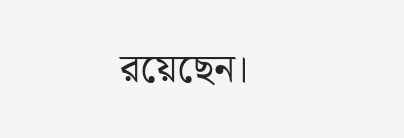রয়েছেন।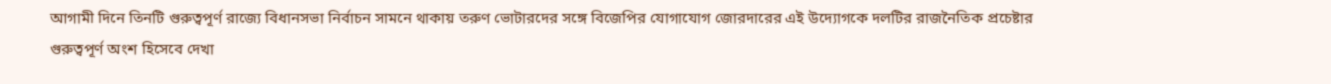আগামী দিনে তিনটি গুরুত্বপূর্ণ রাজ্যে বিধানসভা নির্বাচন সামনে থাকায় তরুণ ভোটারদের সঙ্গে বিজেপির যোগাযোগ জোরদারের এই উদ্যোগকে দলটির রাজনৈতিক প্রচেষ্টার গুরুত্বপূর্ণ অংশ হিসেবে দেখা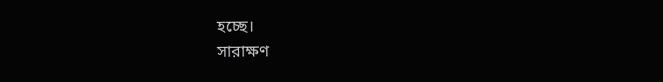হচ্ছে।
সারাক্ষণ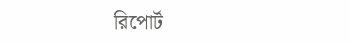রিপোর্ট